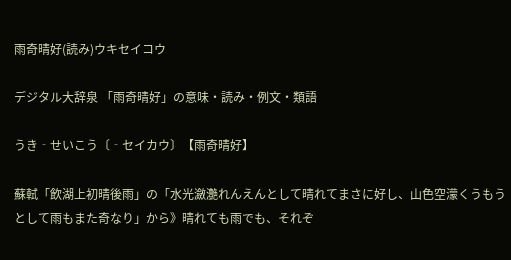雨奇晴好(読み)ウキセイコウ

デジタル大辞泉 「雨奇晴好」の意味・読み・例文・類語

うき‐せいこう〔‐セイカウ〕【雨奇晴好】

蘇軾「飲湖上初晴後雨」の「水光瀲灔れんえんとして晴れてまさに好し、山色空濛くうもうとして雨もまた奇なり」から》晴れても雨でも、それぞ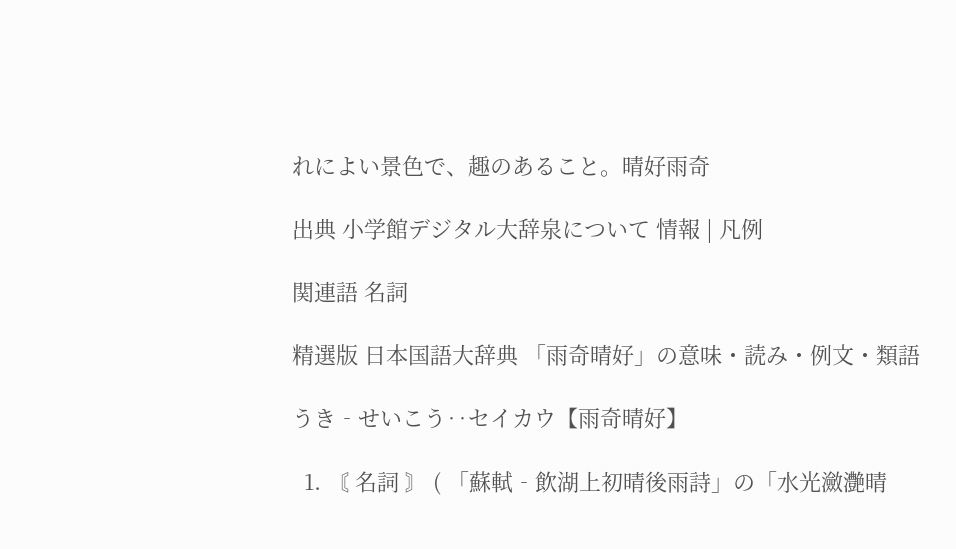れによい景色で、趣のあること。晴好雨奇

出典 小学館デジタル大辞泉について 情報 | 凡例

関連語 名詞

精選版 日本国語大辞典 「雨奇晴好」の意味・読み・例文・類語

うき‐せいこう‥セイカウ【雨奇晴好】

  1. 〘 名詞 〙 ( 「蘇軾‐飲湖上初晴後雨詩」の「水光瀲灔晴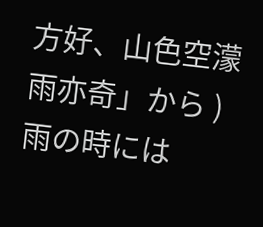方好、山色空濛雨亦奇」から ) 雨の時には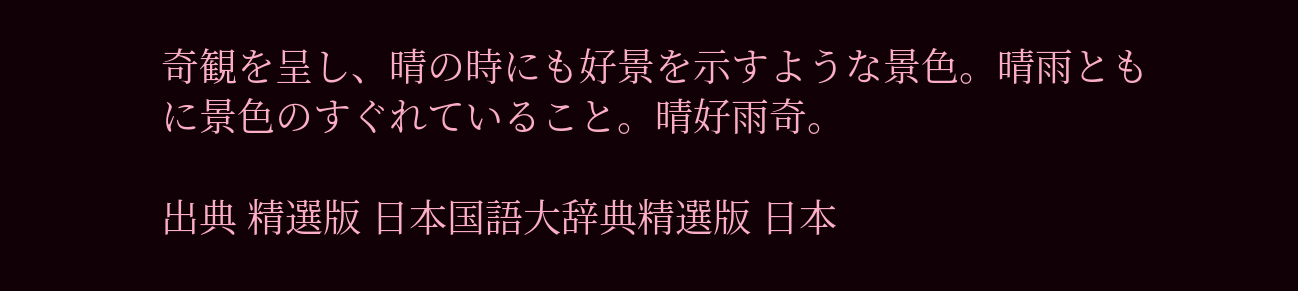奇観を呈し、晴の時にも好景を示すような景色。晴雨ともに景色のすぐれていること。晴好雨奇。

出典 精選版 日本国語大辞典精選版 日本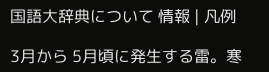国語大辞典について 情報 | 凡例

3月から 5月頃に発生する雷。寒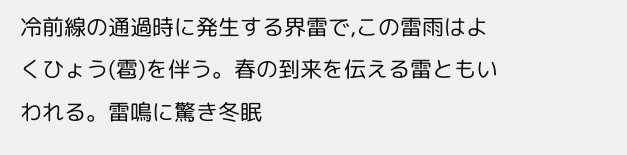冷前線の通過時に発生する界雷で,この雷雨はよくひょう(雹)を伴う。春の到来を伝える雷ともいわれる。雷鳴に驚き冬眠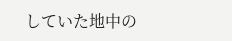していた地中の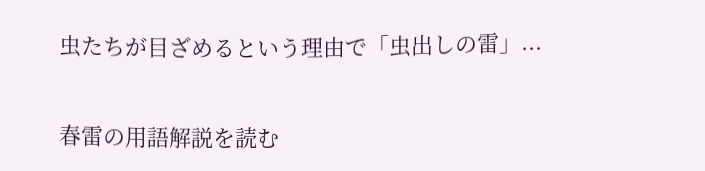虫たちが目ざめるという理由で「虫出しの雷」...

春雷の用語解説を読む